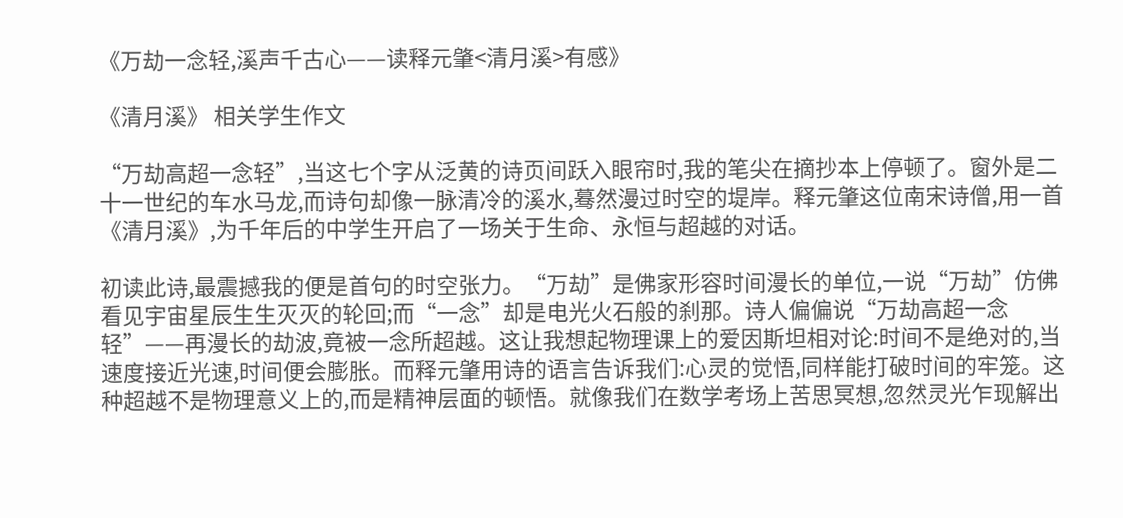《万劫一念轻,溪声千古心——读释元肇<清月溪>有感》

《清月溪》 相关学生作文

“万劫高超一念轻”,当这七个字从泛黄的诗页间跃入眼帘时,我的笔尖在摘抄本上停顿了。窗外是二十一世纪的车水马龙,而诗句却像一脉清冷的溪水,蓦然漫过时空的堤岸。释元肇这位南宋诗僧,用一首《清月溪》,为千年后的中学生开启了一场关于生命、永恒与超越的对话。

初读此诗,最震撼我的便是首句的时空张力。“万劫”是佛家形容时间漫长的单位,一说“万劫”仿佛看见宇宙星辰生生灭灭的轮回;而“一念”却是电光火石般的刹那。诗人偏偏说“万劫高超一念轻”——再漫长的劫波,竟被一念所超越。这让我想起物理课上的爱因斯坦相对论:时间不是绝对的,当速度接近光速,时间便会膨胀。而释元肇用诗的语言告诉我们:心灵的觉悟,同样能打破时间的牢笼。这种超越不是物理意义上的,而是精神层面的顿悟。就像我们在数学考场上苦思冥想,忽然灵光乍现解出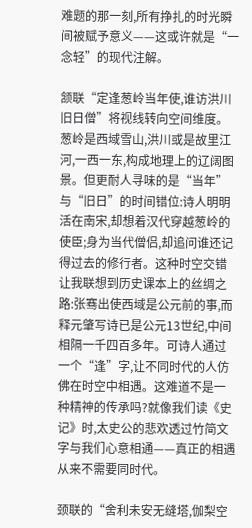难题的那一刻,所有挣扎的时光瞬间被赋予意义——这或许就是“一念轻”的现代注解。

颔联“定逢葱岭当年使,谁访洪川旧日僧”将视线转向空间维度。葱岭是西域雪山,洪川或是故里江河,一西一东,构成地理上的辽阔图景。但更耐人寻味的是“当年”与“旧日”的时间错位:诗人明明活在南宋,却想着汉代穿越葱岭的使臣;身为当代僧侣,却追问谁还记得过去的修行者。这种时空交错让我联想到历史课本上的丝绸之路:张骞出使西域是公元前的事,而释元肇写诗已是公元13世纪,中间相隔一千四百多年。可诗人通过一个“逢”字,让不同时代的人仿佛在时空中相遇。这难道不是一种精神的传承吗?就像我们读《史记》时,太史公的悲欢透过竹简文字与我们心意相通——真正的相遇从来不需要同时代。

颈联的“舍利未安无缝塔,伽梨空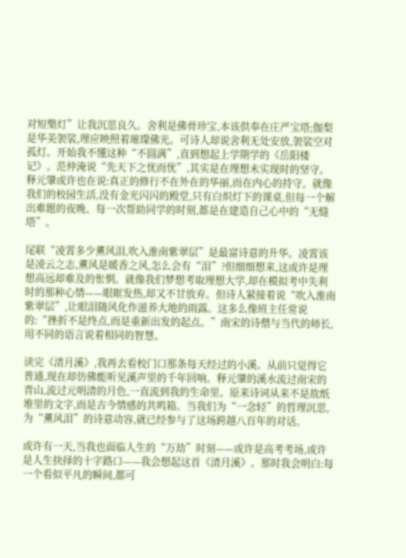对短檠灯”让我沉思良久。舍利是佛骨珍宝,本该供奉在庄严宝塔;伽梨是华美袈裟,理应映照着璀璨佛光。可诗人却说舍利无处安放,袈裟空对孤灯。开始我不懂这种“不圆满”,直到想起上学期学的《岳阳楼记》。范仲淹说“先天下之忧而忧”,其实是在理想未实现时的坚守。释元肇或许也在说:真正的修行不在外在的华丽,而在内心的持守。就像我们的校园生活,没有金光闪闪的殿堂,只有白炽灯下的课桌,但每一个解出难题的夜晚、每一次帮助同学的时刻,都是在建造自己心中的“无缝塔”。

尾联“凌霄多少薰风泪,吹入淮南紫翠层”是最富诗意的升华。凌霄该是凌云之志,薰风是暖香之风,怎么会有“泪”?但细细想来,这或许是理想高远却难及的怅惘。就像我们梦想考取理想大学,却在模拟考中失利时的那种心情——眼眶发热,却又不甘放弃。但诗人紧接着说“吹入淮南紫翠层”,让眼泪随风化作滋养大地的雨露。这多么像班主任常说的:“挫折不是终点,而是重新出发的起点。”南宋的诗僧与当代的师长,用不同的语言说着相同的智慧。

读完《清月溪》,我再去看校门口那条每天经过的小溪。从前只觉得它普通,现在却仿佛能听见溪声里的千年回响。释元肇的溪水流过南宋的青山,流过元明清的月色,一直流到我的生命里。原来诗词从来不是故纸堆里的文字,而是古今情感的共鸣箱。当我们为“一念轻”的哲理沉思,为“薰风泪”的诗意动容,就已经参与了这场跨越八百年的对话。

或许有一天,当我也面临人生的“万劫”时刻——或许是高考考场,或许是人生抉择的十字路口——我会想起这首《清月溪》。那时我会明白:每一个看似平凡的瞬间,都可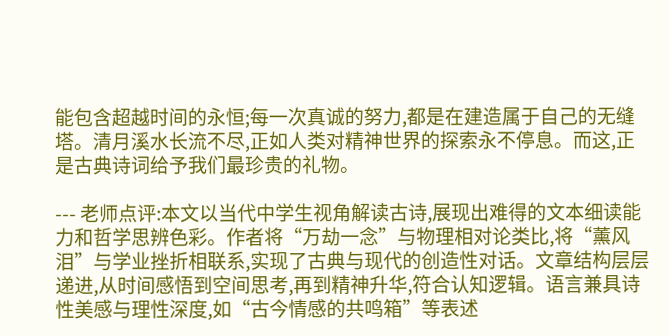能包含超越时间的永恒;每一次真诚的努力,都是在建造属于自己的无缝塔。清月溪水长流不尽,正如人类对精神世界的探索永不停息。而这,正是古典诗词给予我们最珍贵的礼物。

--- 老师点评:本文以当代中学生视角解读古诗,展现出难得的文本细读能力和哲学思辨色彩。作者将“万劫一念”与物理相对论类比,将“薰风泪”与学业挫折相联系,实现了古典与现代的创造性对话。文章结构层层递进,从时间感悟到空间思考,再到精神升华,符合认知逻辑。语言兼具诗性美感与理性深度,如“古今情感的共鸣箱”等表述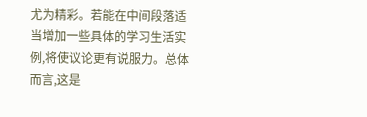尤为精彩。若能在中间段落适当增加一些具体的学习生活实例,将使议论更有说服力。总体而言,这是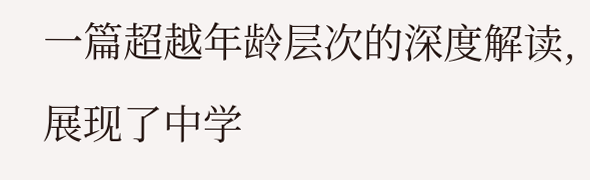一篇超越年龄层次的深度解读,展现了中学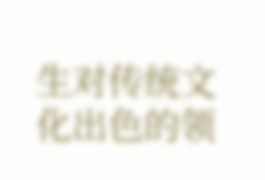生对传统文化出色的领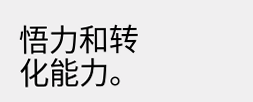悟力和转化能力。